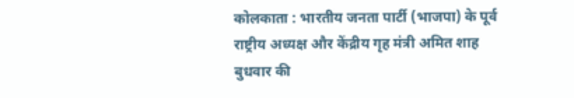कोलकाता : भारतीय जनता पार्टी (भाजपा) के पूर्व राष्ट्रीय अध्यक्ष और केंद्रीय गृह मंत्री अमित शाह बुधवार की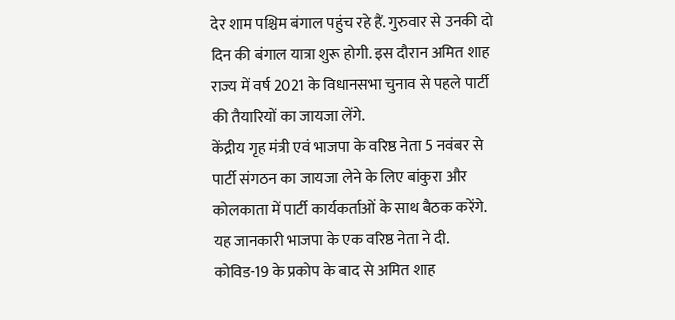देर शाम पश्चिम बंगाल पहुंच रहे हैं. गुरुवार से उनकी दो दिन की बंगाल यात्रा शुरू होगी. इस दौरान अमित शाह राज्य में वर्ष 2021 के विधानसभा चुनाव से पहले पार्टी की तैयारियों का जायजा लेंगे.
केंद्रीय गृह मंत्री एवं भाजपा के वरिष्ठ नेता 5 नवंबर से पार्टी संगठन का जायजा लेने के लिए बांकुरा और कोलकाता में पार्टी कार्यकर्ताओं के साथ बैठक करेंगे. यह जानकारी भाजपा के एक वरिष्ठ नेता ने दी. कोविड-19 के प्रकोप के बाद से अमित शाह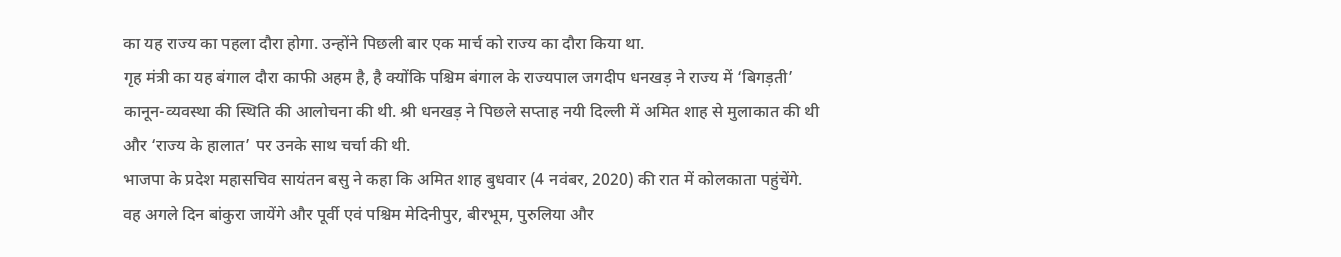का यह राज्य का पहला दौरा होगा. उन्होंने पिछली बार एक मार्च को राज्य का दौरा किया था.
गृह मंत्री का यह बंगाल दौरा काफी अहम है, है क्योंकि पश्चिम बंगाल के राज्यपाल जगदीप धनखड़ ने राज्य में ‘बिगड़ती’ कानून-व्यवस्था की स्थिति की आलोचना की थी. श्री धनखड़ ने पिछले सप्ताह नयी दिल्ली में अमित शाह से मुलाकात की थी और ‘राज्य के हालात’ पर उनके साथ चर्चा की थी.
भाजपा के प्रदेश महासचिव सायंतन बसु ने कहा कि अमित शाह बुधवार (4 नवंबर, 2020) की रात में कोलकाता पहुंचेंगे. वह अगले दिन बांकुरा जायेंगे और पूर्वी एवं पश्चिम मेदिनीपुर, बीरभूम, पुरुलिया और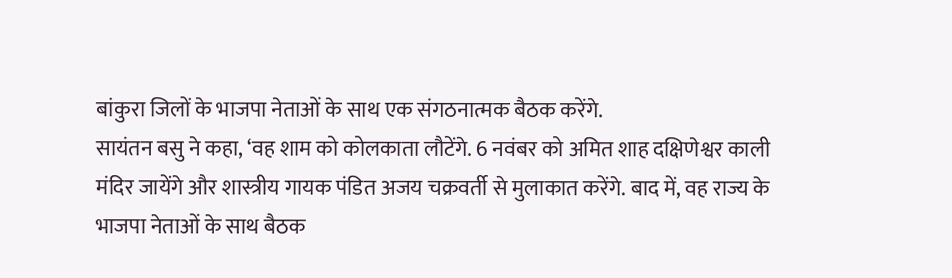बांकुरा जिलों के भाजपा नेताओं के साथ एक संगठनात्मक बैठक करेंगे.
सायंतन बसु ने कहा, ‘वह शाम को कोलकाता लौटेंगे. 6 नवंबर को अमित शाह दक्षिणेश्वर काली मंदिर जायेंगे और शास्त्रीय गायक पंडित अजय चक्रवर्ती से मुलाकात करेंगे. बाद में, वह राज्य के भाजपा नेताओं के साथ बैठक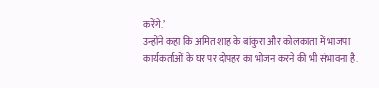करेंगे.’
उन्होंने कहा कि अमित शाह के बांकुरा और कोलकाता में भाजपा कार्यकर्ताओं के घर पर दोपहर का भोजन करने की भी संभावना है.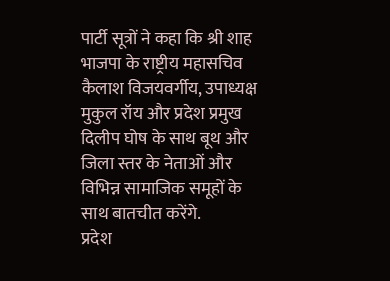पार्टी सूत्रों ने कहा कि श्री शाह भाजपा के राष्ट्रीय महासचिव कैलाश विजयवर्गीय, उपाध्यक्ष मुकुल रॉय और प्रदेश प्रमुख दिलीप घोष के साथ बूथ और जिला स्तर के नेताओं और विभिन्न सामाजिक समूहों के साथ बातचीत करेंगे.
प्रदेश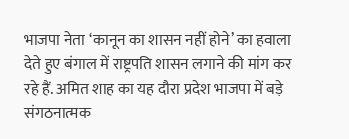भाजपा नेता ‘कानून का शासन नहीं होने’ का हवाला देते हुए बंगाल में राष्ट्रपति शासन लगाने की मांग कर रहे हैं. अमित शाह का यह दौरा प्रदेश भाजपा में बड़े संगठनात्मक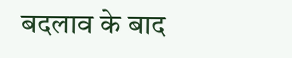बदलाव के बाद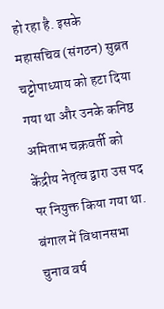हो रहा है. इसके महासचिव (संगठन) सुब्रत चट्टोपाध्याय को हटा दिया गया था और उनके कनिष्ठ अमिताभ चक्रवर्ती को केंद्रीय नेतृत्व द्वारा उस पद पर नियुक्त किया गया था.
बंगाल में विधानसभा चुनाव वर्ष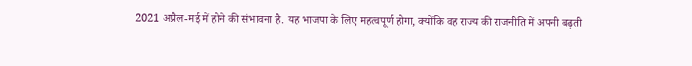2021 अप्रैल-मई में होने की संभावना है. यह भाजपा के लिए महत्वपूर्ण होगा, क्योंकि वह राज्य की राजनीति में अपनी बढ़ती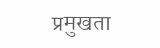प्रमुखता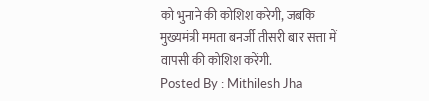को भुनाने की कोशिश करेगी, जबकि मुख्यमंत्री ममता बनर्जी तीसरी बार सत्ता में वापसी की कोशिश करेंगी.
Posted By : Mithilesh Jha